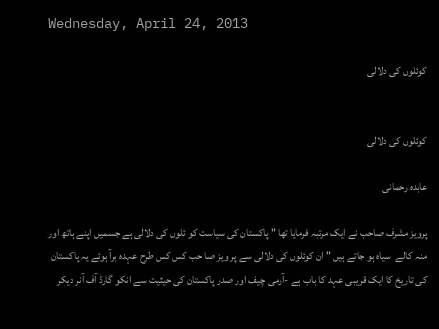Wednesday, April 24, 2013

کوئلوں کی دلالی


کوئلوں کی دلالی

عابدہ رحمانی

پرویز مشرف صاحب نے ایک مرتبہ فرمایا تھا " پاکستان کی سیاست کو ئلوں کی دلالی ہے جسمیں اپنے ہاتھ اور منہ کالے  سیاہ ہو جاتے ہیں " ان کوئلوں کی دلالی سے پر ویز صا حب کس کس طرح عہدہ برآ ہوئے یہ پاکستان کی تاریخ کا ایک قریبی عہد کا باب ہے -آرمی چیف اور صدر پاکستان کی حیثیت سے انکو گارڈ آف آنر دیکر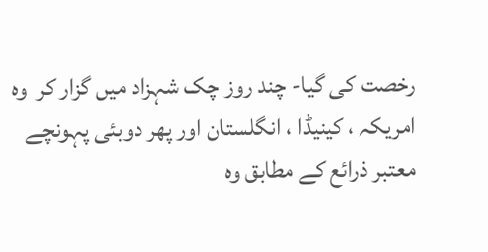رخصت کی گیا- چند روز چک شہزاد میں گزار کر  وہ  امریکہ ، کینیڈا ، انگلستان اور پھر دوبئی پہونچے  معتبر ذرائع کے مطابق وہ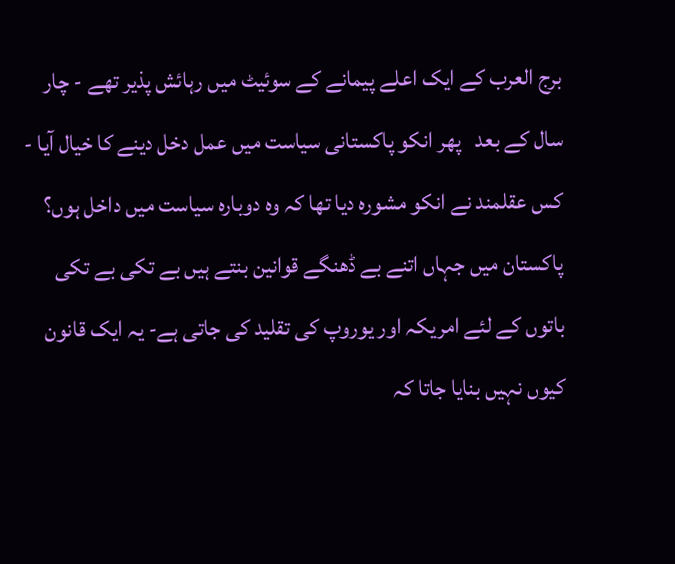برج العرب کے ایک اعلے پیمانے کے سوئیٹ میں رہائش پذیر تھے - چار سال کے بعد   پھر انکو پاکستانی سیاست میں عمل دخل دینے کا خیال آیا - کس عقلمند نے انکو مشورہ دیا تھا کہ وہ دوبارہ سیاست میں داخل ہوں؟ پاکستان میں جہاں اتنے بے ڈھنگے قوانین بنتے ہیں بے تکی بے تکی باتوں کے لئے امریکہ اور یوروپ کی تقلید کی جاتی ہے- یہ ایک قانون کیوں نہیں بنایا جاتا کہ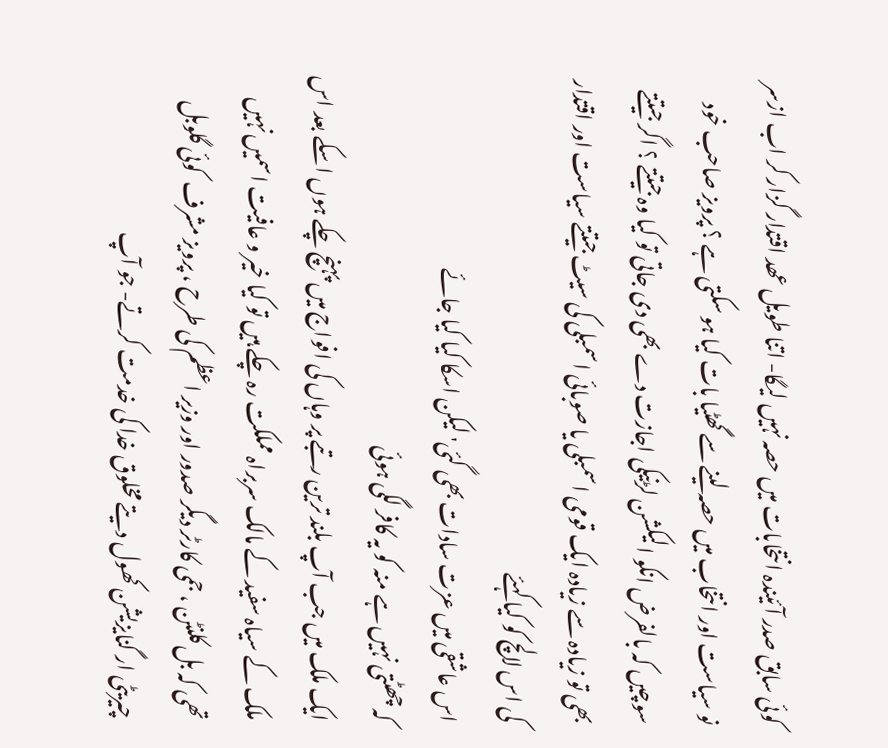کوئی سابق صدر آئیندہ انتخابات میں حصہ نہیں لیگا- اتنا طویل عھد اقتدار گزار کر اب ازسر نو سیاست اور انتخاب میں حصہ لینے سے گھٹیا بات کیا ہو سکتی ہے ؟ پرویز صاحب خود سوچیں کہ بالفرض انکو الیکشن لڑنیکی اجازت دے بھی دی جاتی تو کیا وہ جیتتے ؟ اگر جیتتے بھی تو زیادہ سے زیادہ ایک قومی اسمبلی یا صوبائی اسمبلی کی سیٹ جیتتے سیاست اور اقتدار کی اس لالچ کو کیا کہئے
اس عاشقی میں عزت سادات بھی گئی' لیکن اسکا کیا کیا جائے
کہ چھٹتی نہیں ہے منہ کو یہ کافر لگی ہوئی
ایک ملک میں جب آپ بلند ترین رتبے پر وہاں کی افواج میں پہنچ چکے ہوں اسکے بعد اس ملک کے سیاہ سفید کے مالک سربراہ مملکت رہ چکے ہیں تو کیا خیر و عافیت اسمیں نہیں تھی کہ بل کلنٹن ، جمی کارٹر دیگر صدور اور وزیر اعظم کی طرح ، پرویز مشرف  کوئی گلوبل چیریٹی ار گنایزیشن کھول دیتے مخلوق خدا کی خدمت کرتے- جو آپ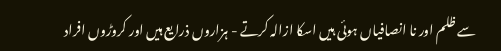سے ظلم اور نا انصافیاں ہوئی ہیں اسکا ازالہ کرتے - ہزاروں ذرایع ہیں اور کروڑوں افراد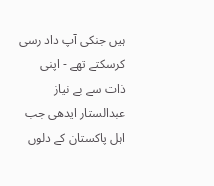ہیں جنکی آپ داد رسی کرسکتے تھے - اپنی ذات سے بے نیاز عبدالستار ایدھی جب اہل پاکستان کے دلوں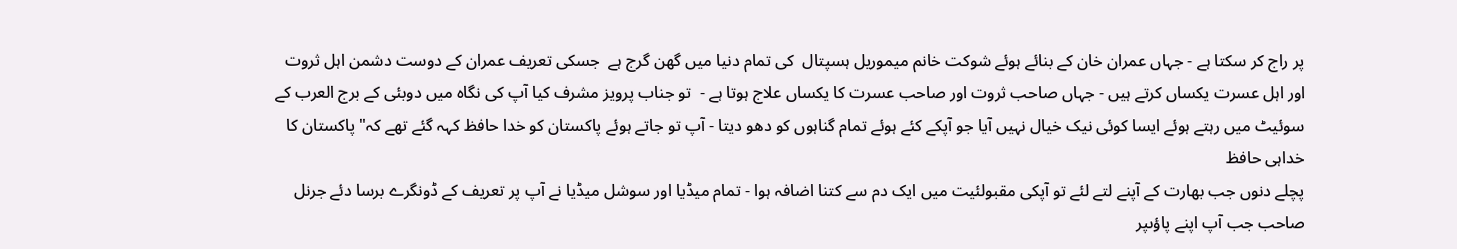پر راج کر سکتا ہے - جہاں عمران خان کے بنائے ہوئے شوکت خانم میموریل ہسپتال  کی تمام دنیا میں گھن گرج ہے  جسکی تعریف عمران کے دوست دشمن اہل ثروت اور اہل عسرت یکساں کرتے ہیں - جہاں صاحب ثروت اور صاحب عسرت کا یکساں علاج ہوتا ہے -  تو جناب پرویز مشرف کیا آپ کی نگاہ میں دوبئی کے برج العرب کے سوئیٹ میں رہتے ہوئے ایسا کوئی نیک خیال نہیں آیا جو آپکے کئے ہوئے تمام گناہوں کو دھو دیتا - آپ تو جاتے ہوئے پاکستان کو خدا حافظ کہہ گئے تھے کہ" پاکستان کا خداہی حافظ
پچلے دنوں جب بھارت کے آپنے لتے لئے تو آپکی مقبولئیت میں ایک دم سے کتنا اضافہ ہوا - تمام میڈیا اور سوشل میڈیا نے آپ پر تعریف کے ڈونگرے برسا دئے جرنل صاحب جب آپ اپنے پاؤںپر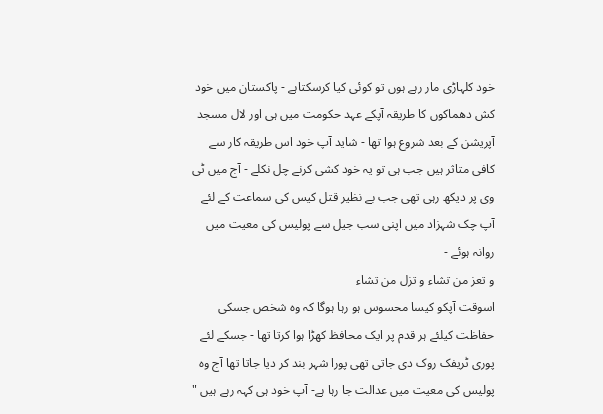خود کلہاڑی مار رہے ہوں تو کوئی کیا کرسکتاہے - پاکستان میں خود کش دھماکوں کا طریقہ آپکے عہد حکومت میں ہی اور لال مسجد آپریشن کے بعد شروع ہوا تھا - شاید آپ خود اس طریقہ کار سے کافی متاثر ہیں جب ہی تو یہ خود کشی کرنے چل نکلے - آج میں ٹی وی پر دیکھ رہی تھی جب بے نظیر قتل کیس کی سماعت کے لئے آپ چک شہزاد میں اپنی سب جیل سے پولیس کی معیت میں  روانہ ہوئے -
و تعز من تشاء و تزل من تشاء
اسوقت آپکو کیسا محسوس ہو رہا ہوگا کہ وہ شخص جسکی حفاظت کیلئے ہر قدم پر ایک محافظ کھڑا ہوا کرتا تھا - جسکے لئے پوری ٹریفک روک دی جاتی تھی پورا شہر بند کر دیا جاتا تھا آج وہ پولیس کی معیت میں عدالت جا رہا ہے- آپ خود ہی کہہ رہے ہیں "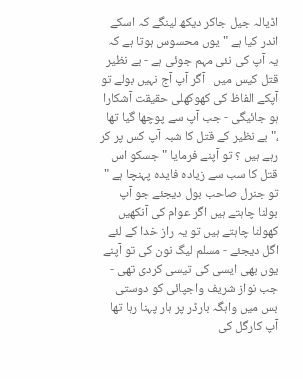اڈیالہ جیل جاکر دیکھ لینگے کہ اسکے اندر کیا ہے " یوں محسوس ہوتا ہے کہ یہ آپ کی نئی مہم جوئی ہے - بے نظیر قتل کیس میں   آگر آپ آج نہیں بولے تو آپکے الفاظ کی کھوکھلی حقیقت آشکارا ہو جائیگی - جب آپ سے پوچھا گیا تھا ،" بے نظیر کے قتل کا شبہ آپ کس پر کر رہے ہیں ؟ تو آپنے فرمایا " جسکو اس قتل کا سب سے زیادہ فایدہ پہنچا ہے " تو جنرل صاحب بول دیجئے جو آپ بولنا چاہتے ہیں اگر عوام کی آنکھیں کھولنا چاہتے ہیں تو یہ راز خدا کے لئے اگل دیجئے - مسلم لیگ نون کی تو آپنے یوں بھی ایسی کی تیسی کردی تھی - جب نواز شریف واجپائی کو دوستی بس میں واہگہ بارڈر پر ہار پہنا رہا تھا آپ کارگل کی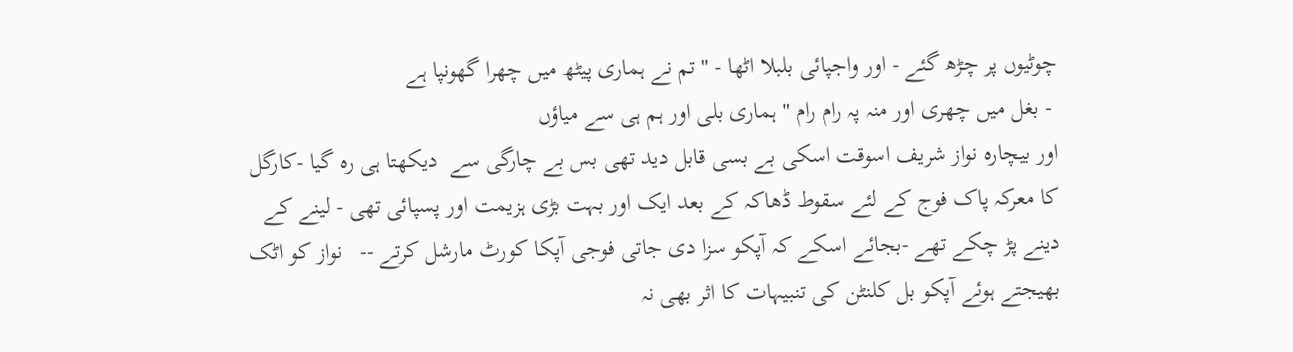چوٹیوں پر چڑھ گئے - اور واجپائی بلبلا اٹھا - " تم نے ہماری پیٹھ میں چھرا گھونپا ہے
 - بغل میں چھری اور منہ پہ رام رام " ہماری بلی اور ہم ہی سے میاؤں
اور بیچارہ نواز شریف اسوقت اسکی بے بسی قابل دید تھی بس بے چارگی سے  دیکھتا ہی رہ گیا -کارگل کا معرکہ پاک فوج کے لئے سقوط ڈھاکہ کے بعد ایک اور بہت بڑی ہزیمت اور پسپائی تھی - لینے کے دینے پڑ چکے تھے -بجائے اسکے کہ آپکو سزا دی جاتی فوجی آپکا کورٹ مارشل کرتے --   نواز کو اٹک بھیجتے ہوئے آپکو بل کلنٹن کی تنبیہات کا اثر بھی نہ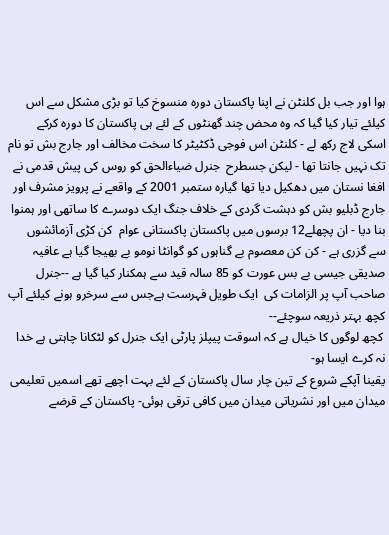ہوا اور جب بل کلنٹن نے اپنا پاکستان دورہ منسوخ کیا تو بڑی مشکل سے اس کیلئے تیار کیا گیا کہ وہ محض چند گھنٹوں کے لئے ہی پاکستان کا دورہ کرکے اسکی لاج رکھ لے - کلنٹن اس فوجی ڈکٹیٹر کا سخت مخالف اور جارج بش تو نام تک نہیں جانتا تھا - لیکن جسطرح  جنرل ضیاءالحق کو روس کی پیش قدمی نے افغا نستان میں دھکیل دیا تھا گیارہ ستمبر 2001 کے واقعے نے پرویز مشرف اور جارج ڈبلیو بش کو دہشت گردی کے خلاف جنگ ایک دوسرے کا ساتھی اور ہمنوا بنا دیا - ان پچھلے12 برسوں میں پاکستان پاکستانی عوام  کن کڑی آزمائشوں سے گزری ہے - کن کن معصوم بے گناہوں کو گوانٹا نومو بے بھیجا گیا ہے عافیہ صدیقی جیسی بے بس عورت کو 85 سالہ قید سے ہمکنار کیا گیا ہے --جنرل صاحب آپ پر الزامات کی  ایک طویل فہرست ہےجس سے سرخرو ہونے کیلئے آپ کچھ بہتر ذریعہ سوچئے--
 کچھ لوگوں کا خیال ہے کہ اسوقت پیپلز پارٹی ایک جنرل کو لٹکانا چاہتی ہے خدا نہ کرے ایسا ہو-
یقینا آپکے شروع کے تین چار سال پاکستان کے لئے بہت اچھے تھے اسمیں تعلیمی میدان میں اور نشریاتی میدان میں کافی ترقی ہوئی- پاکستان کے قرضے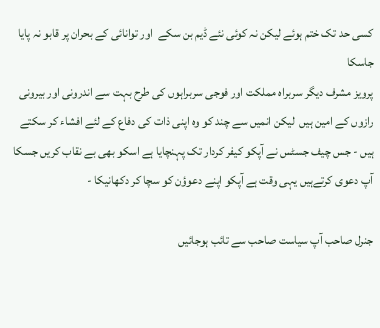کسی حد تک ختم ہوئے لیکن نہ کوئی نئے ڈیم بن سکے  اور توانائی کے بحران پر قابو نہ پایا جاسکا
پرویز مشرف دیگر سربراہ مملکت اور فوجی سربراہوں کی طرح بہت سے اندرونی اور بیرونی رازوں کے امین ہیں  لیکن انمیں سے چند کو وہ اپنی ذات کی دفاع کے لئے افشاء کر سکتے ہیں - جس چیف جسٹس نے آپکو کیفر کردار تک پہنچایا ہے اسکو بھی بے نقاب کریں جسکا آپ دعوی کرتےہیں یہی وقت ہے آپکو اپنے دعوؤن کو سچا کر دکھانیکا -

جنرل صاحب آپ سیاست صاحب سے تائب ہوجائیں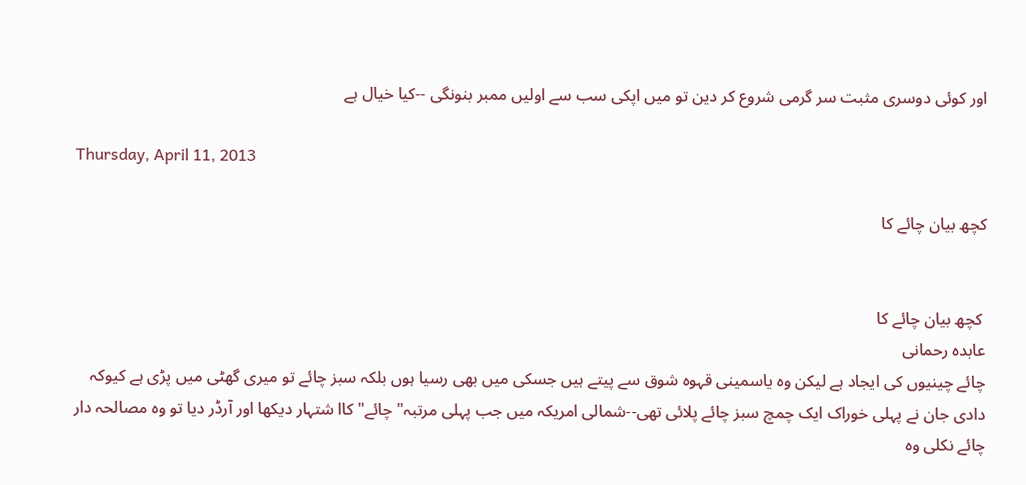اور کوئی دوسری مثبت سر گرمی شروع کر دین تو میں اپکی سب سے اولیں ممبر بنونگی --کیا خیال ہے

Thursday, April 11, 2013

کچھ بیان چائے کا


 کچھ بیان چائے کا
عابدہ رحمانی
چائے چینیوں کی ایجاد ہے لیکن وہ یاسمینی قہوہ شوق سے پیتے ہیں جسکی میں بھی رسیا ہوں بلکہ سبز چائے تو میری گھٹی میں پڑی ہے کیوکہ دادی جان نے پہلی خوراک ایک چمچ سبز چائے پلائی تھی--شمالی امریکہ میں جب پہلی مرتبہ" چائے" کاا شتہار دیکھا اور آرڈر دیا تو وہ مصالحہ دار چائے نکلی وہ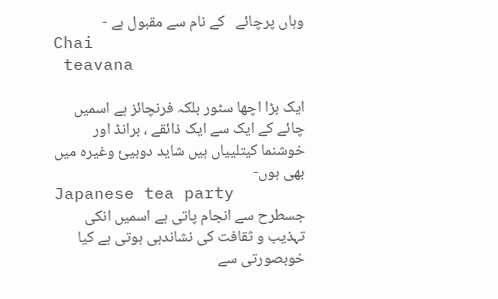وہاں پرچائے   کے نام سے مقبول ہے -
Chai
 teavana

ایک بڑا اچھا سٹور بلکہ فرنچائز ہے اسمیں چائے کے ایک سے ایک ذائقے ، برانڈ اور خوشنما کیتلییاں ہیں شاید دوبیئ وغیرہ میں بھی ہوں-
Japanese tea party
جسطرح سے انجام پاتی ہے اسمیں انکی تہذیب و ثقافت کی نشاندہی ہوتی ہے کیا خوبصورتی سے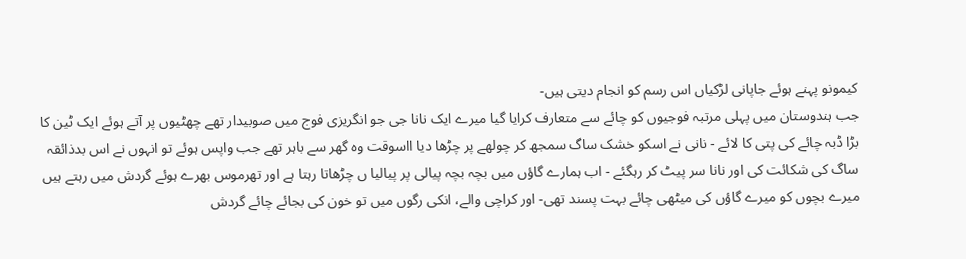کیمونو پہنے ہوئے جاپانی لڑکیاں اس رسم کو انجام دیتی ہیں-
جب ہندوستان میں پہلی مرتبہ فوجیوں کو چائے سے متعارف کرایا گیا میرے ایک نانا جی جو انگریزی فوج میں صوبیدار تھے چھٹیوں پر آتے ہوئے ایک ٹین کا بڑا ڈبہ چائے کی پتی کا لائے - نانی نے اسکو خشک ساگ سمجھ کر چولھے پر چڑھا دیا ااسوقت وہ گھر سے باہر تھے جب واپس ہوئے تو انہوں نے اس بدذائقہ ساگ کی شکائت کی اور نانا سر پیٹ کر رہگئے - اب ہمارے گاؤں میں بچہ بچہ پیالی پر پیالیا ں چڑھاتا رہتا ہے اور تھرموس بھرے ہوئے گردش میں رہتے ہیں میرے بچوں کو میرے گاؤں کی میٹھی چائے بہت پسند تھی- اور کراچی والے، انکی رگوں میں تو خون کی بجائے چائے گردش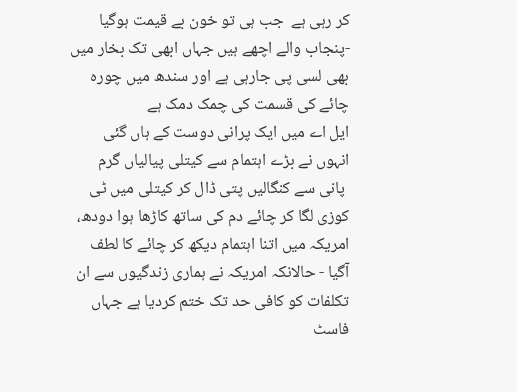کر رہی ہے  جب ہی تو خون بے قیمت ہوگیا -پنجاب والے اچھے ہیں جہاں ابھی تک بخار میں بھی لسی پی جارہی ہے اور سندھ میں چورہ چائے کی قسمت کی چمک دمک ہے
ایل اے میں ایک پرانی دوست کے ہاں گئی انہوں نے بڑے اہتمام سے کیتلی پیالیاں گرم
 پانی سے کنگالیں پتی ڈال کر کیتلی میں ٹی کوزی لگا کر چائے دم کی ساتھ کاڑھا ہوا دودھ، امریکہ میں اتنا اہتمام دیکھ کر چائے کا لطف آگیا - حالانکہ امریکہ نے ہماری زندگیوں سے ان تکلفات کو کافی حد تک ختم کردیا ہے جہاں فاسٹ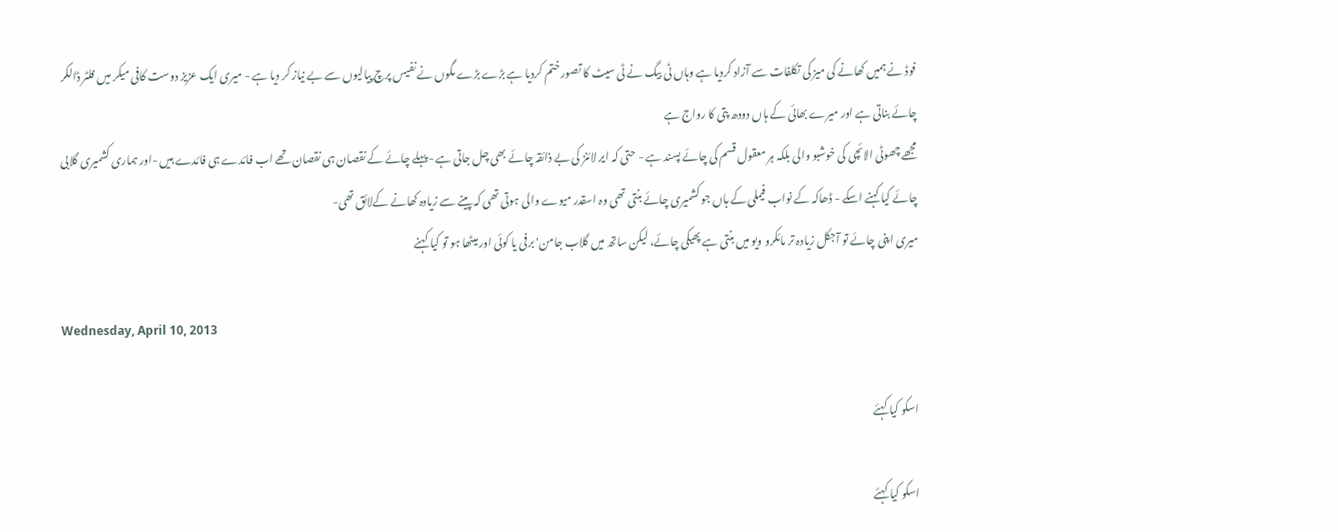فوڈ نے ہمیں کھانے کی میز کی تکلفات سے آزاد کردیا ہے وہاں ٹی بیگ نے ٹی سیٹ کا تصور ختم کردیا ہے بڑے بڑے مگوں نے نفیس پرچ پیالیوں سے بے نیاز کر دیا ہے - میری ایک عزیز دوست کافی میکر میں فلٹر ڈالکر چائے بناتی ہے اور میرے بھائی کے ہاں دودھ پتی کا رواج ہے
مجھے چھوٹی الائچی کی خوشبو والی بلکہ ہر معقول قسم کی چائے پسند ہے - حتی کہ ایر لائنز کی بے ذائقہ چائے بھی چل جاتی ہے -پہلے چائے کے نقصان ہی نقصان تھے اب فائدے ہی فائدے ہیں -اور ہماری کشمیری گلابی چائے کیا کہنے اسکے - ڈھاکہ کے نواب فیملی کے ہاں جو کشمیری چائے بنتی تھی وہ اسقدر میوے والی ہوتی تھی کہ پینے سے زیادہ کھانے کےلائق تھی-
میری اپنی چائے تو آجکل زیادہ تر مائکرو ویو میں بنتی ہے پھیکی چائے، لیکن ساتھ میں گلاب جامن' برفی یا کوئی اور میٹھا ہو تو کیا کہنے

Wednesday, April 10, 2013

اسکو کیا کہئے

اسکو کیا کہئے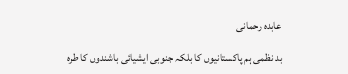عابدہ رحمانی

بد نظمی ہم پاکستانیوں کا بلکہ جنوبی ایشیائی باشندوں کا طرہ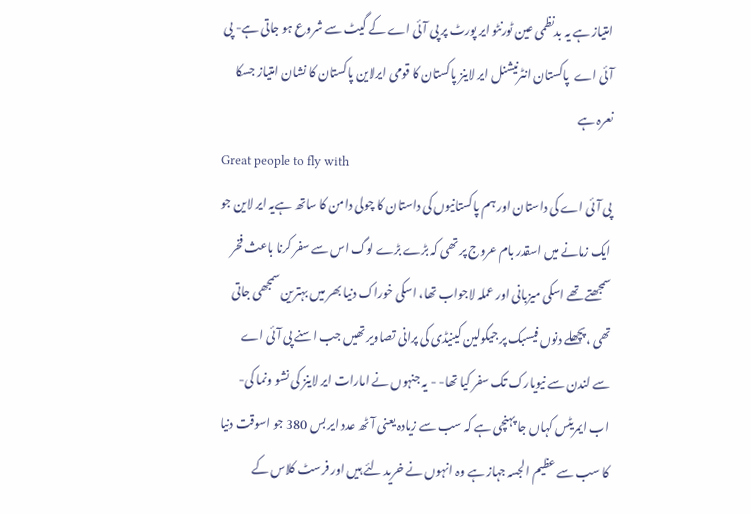امتیاز ہے یہ بدنظمی عین ٹورنٹو ایر پورٹ پر پی آئی اے کے گیٹ سے شروع ہو جاتی ہے- پی آئی اے  پاکستان انٹرنیشنل ایر لاینز پاکستان کا قومی ایرلاین پاکستان کا نشان امتیاز جسکا نعرہ ہے
Great people to fly with
پی آئی اے کی داستان اور ہم پاکستانیوں کی داستان کا چولی دامن کا ساتھ ہےیہ ایر لاین جو ایک زمانے میں اسقدر بام عروج پر تھی کہ بڑے بڑے لوگ اس سے سفر کرنا باعث فخر سمجھتے تھے اسکی میزبانی اور عملہ لاجواب تھا، اسکی خوراک دنیا بھر میں بہترین سمجھی جاتی تھی ،پچھلے دنوں فیسبک پر جیکولین کینیڈی کی پرانی تصاویر تھیں جب اسنے پی آئی اے سے لندن سے نیویارک تک سفر کیا تھا- - یہ جنہوں نے امارات ایر لاینز کی نشو ونما کی- اب ایمریٹس کہاں جا پہنچی ہے کہ سب سے زیادہ یعنی آٹھ عدد ایر بس 380 جو اسوقت دنیا کا سب سے عظیم الجسہ جہاز ہے وہ انہوں نے خرید لئے ہیں اور فرسٹ کلاس کے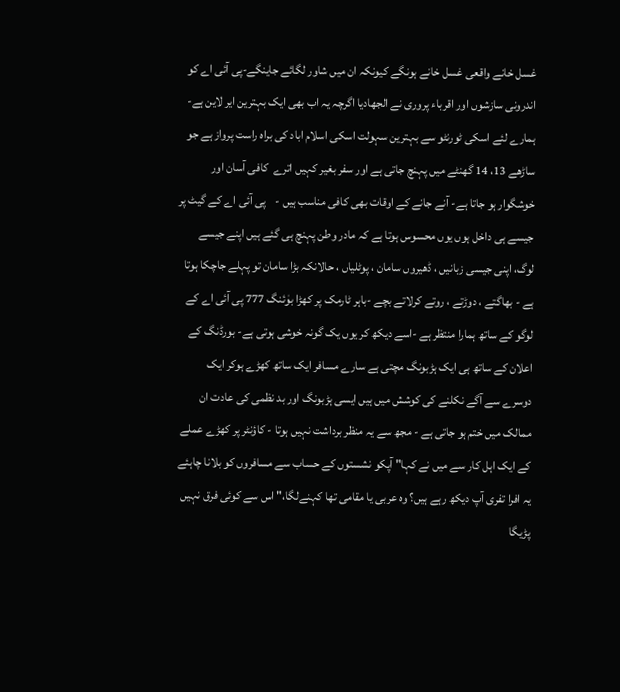غسل خانے واقعی غسل خانے ہونگے کیونکہ ان میں شاور لگائے جاینگے-پی آئی اے کو اندرونی سازشوں اور اقرباء پروری نے الجھادیا اگرچہ یہ اب بھی ایک بہترین ایر لاین ہے- ہمارے لئے اسکی ٹورنٹو سے بہترین سہولت اسکی اسلام اباد کی براہ راست پرواز ہے جو ساڑھے 13، 14 گھنٹے میں پہنچ جاتی ہے اور سفر بغیر کہیں اترے  کافی آسان اور خوشگوار ہو جاتا ہے- آنے جانے کے اوقات بھی کافی مناسب ہیں -    پی آئی اے کے گیٹ پر جیسے ہی داخل ہوں یوں محسوس ہوتا ہے کہ مادر وطن پہنچ ہی گئے ہیں اپنے جیسے لوگ، اپنی جیسی زبانیں ، ڈھیروں سامان ، پوٹلیاں ، حالانکہ بڑا سامان تو پہلے جاچکا ہوتا ہے - بھاگتے ، دوڑتے ، روتے کرلاتے بچے -باہر ٹارمک پر کھڑا بوٰئنگ 777 پی آئی اے کے لوگو کے ساتھ ہمارا منتظر ہے -اسے دیکھ کر یوں یک گونہ خوشی ہوتی ہے- بورڈنگ کے اعلان کے ساتھ ہی ایک ہڑبونگ مچتی ہے سارے مسافر ایک ساتھ کھڑے ہوکر ایک دوسرے سے آگے نکلنے کی کوشش میں ہیں ایسی ہڑبونگ اور بد نظمی کی عادت ان ممالک میں ختم ہو جاتی ہے - مجھ سے یہ منظر برداشت نہیں ہوتا - کاؤنٹر پر کھڑے عملے کے ایک اہل کار سے میں نے کہا" آپکو نشستوں کے حساب سے مسافروں کو بلانا چاہئے یہ افرا تفری آپ دیکھ رہے ہیں؟ وہ عربی یا مقامی تھا کہنےلگا،" اس سے کوئی فرق نہیں پڑیگا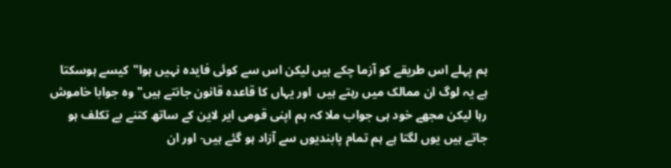ہم پہلے اس طریقے کو آزما چکے ہیں لیکن اس سے کوئی فایدہ نہیں ہوا"کیسے ہوسکتا ہے یہ لوگ ان ممالک میں رہتے ہیں  اور یہاں کا قاعدہ قانون جانتے ہیں" وہ جوابا خاموش رہا لیکن مجھے خود ہی جواب ملا کہ ہم اپنی قومی ایر لاین کے ساتھ کتنے بے تکلف ہو جاتے ہیں یوں لگتا ہے ہم تمام پابندیوں سے آزاد ہو گئے ہیں- اور ان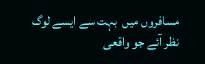مسافروں میں  بہت سے ایسے لوگ نظر آئے جو واقعی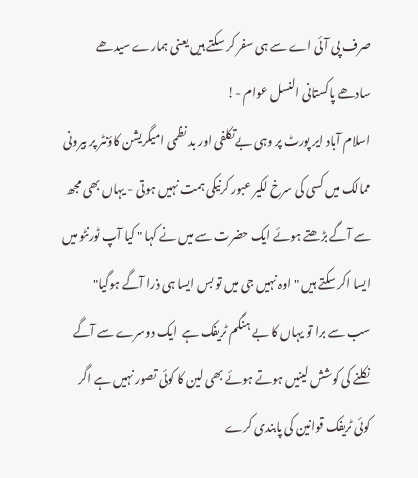صرف پی آئی اے سے ہی سفر کر سکتے ہیں یعنی ہمارے سیدھے سادھے پاکستانی النسل عوام -!
اسلام آباد ایر پورٹ پر وہی بےتکلفی اور بد نظمی امیگریشن کاؤنٹر پر بیرونی ممالک میں کسی کی سرخ لکیر عبور کرنیکی ہمت نہیں ہوتی - یہاں بھی مجھ سے آگے بڑھتے ہوئے ایک حضرت سے میں نے کہا " کیا آپ ٹورنٹو میں ایسا اکر سکتے ہیں " اوہ نہیں جی میں تو بس ایسا ہی ذرا آگے ہوگیا"
سب سے برا تو یہاں کا بے ہنگم ٹریفک ہے  ایک دوسرے سے آگے نکلنے کی کوشش لینیں ہوتے ہوئے بھی لین کا کوئی تصور نہیں ہے اگر کوئی ٹریفک قوانین کی پابندی کرے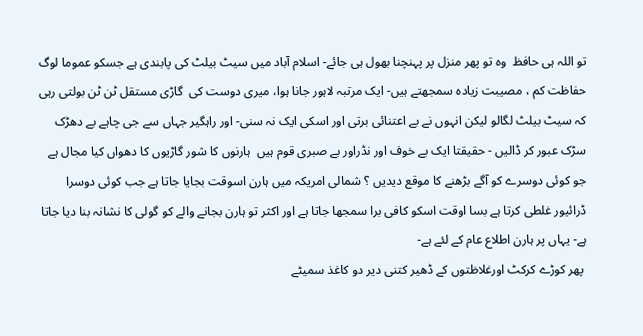تو اللہ ہی حافظ  وہ تو پھر منزل پر پہنچنا بھول ہی جائے- اسلام آباد میں سیٹ بیلٹ کی پابندی ہے جسکو عموما لوگ حفاظت کم ، مصیبت زیادہ سمجھتے ہیں- ایک مرتبہ لاہور جانا ہوا، میری دوست کی  گاڑی مستقل ٹن ٹن بولتی رہی کہ سیٹ بیلٹ لگالو لیکن انہوں نے بے اعتنائی برتی اور اسکی ایک نہ سنی- اور راہگیر جہاں سے جی چاہے بے دھڑک سڑک عبور کر ڈالیں - حقیقتا ایک بے خوف اور نڈراور بے صبری قوم ہیں  ہارنوں کا شور گاڑیوں کا دھواں کیا مجال ہے جو کوئی دوسرے کو آگے بڑھنے کا موقع دیدیں ؟ شمالی امریکہ میں ہارن اسوقت بجایا جاتا ہے جب کوئی دوسرا ڈرائیور غلطی کرتا ہے بسا اوقت اسکو کافی برا سمجھا جاتا ہے اور اکثر تو ہارن بجانے والے کو گولی کا نشانہ بنا دیا جاتا ہے- یہاں پر ہارن اطلاع عام کے لئے ہے-
 پھر کوڑے کرکٹ اورغلاظتوں کے ڈھیر کتنی دیر دو کاغذ سمیٹے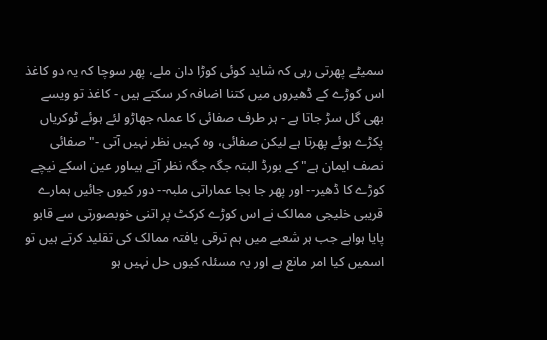سمیٹے پھرتی رہی کہ شاید کوئی کوڑا دان ملے، پھر سوچا کہ یہ دو کاغذ اس کوڑے کے ڈھیروں میں کتنا اضافہ کر سکتے ہیں - کاغذ تو ویسے بھی گل سڑ جاتا ہے - ہر طرف صفائی کا عملہ جھاڑو لئے ہوئے ٹوکریاں پکڑے ہوئے پھرتا ہے لیکن صفائی، وہ کہیں نظر نہیں آتی -" صفائی نصف ایمان ہے" کے بورڈ البتہ جگہ جگہ نظر آتے ہیںاور عین اسکے نیچے کوڑے کا ڈھیر-- اور پھر جا بجا عماراتی ملبہ-- دور کیوں جائیں ہمارے قریبی خلیجی ممالک نے اس کوڑے کرکٹ پر اتنی خوبصورتی سے قابو پایا ہواہے جب ہر شعبے میں ہم ترقی یافتہ ممالک کی تقلید کرتے ہیں تو اسمیں کیا امر مانع ہے اور یہ مسئلہ کیوں حل نہیں ہو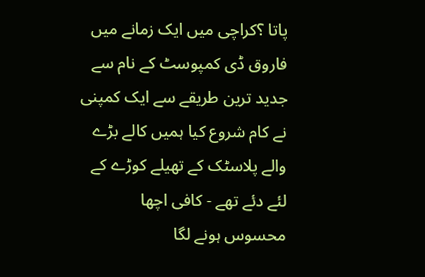پاتا ؟کراچی میں ایک زمانے میں فاروق ڈی کمپوسٹ کے نام سے جدید ترین طریقے سے ایک کمپنی نے کام شروع کیا ہمیں کالے بڑے والے پلاسٹک کے تھیلے کوڑے کے لئے دئے تھے - کافی اچھا محسوس ہونے لگا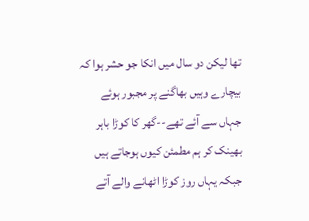تھا لیکن دو سال میں انکا جو حشر ہوا کہ بیچارے وہیں بھاگنے پر مجبور ہوئے جہاں سے آئے تھے--گھر کا کوڑا باہر بھینک کر ہم مطمئن کیوں ہوجاتے ہیں جبکہ یہاں روز کوڑا اٹھانے والے آتے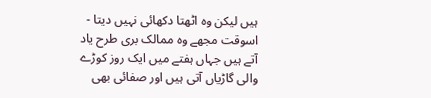ہیں لیکن وہ اٹھتا دکھائی نہیں دیتا - اسوقت مجھے وہ ممالک بری طرح یاد آتے ہیں جہاں ہفتے میں ایک روز کوڑے والی گاڑیاں آتی ہیں اور صفائی بھی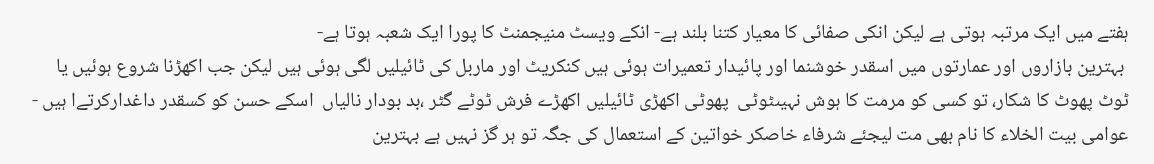ہفتے میں ایک مرتبہ ہوتی ہے لیکن انکی صفائی کا معیار کتنا بلند ہے- انکے ویسٹ منیجمنٹ کا پورا ایک شعبہ ہوتا ہے-
 بہترین بازاروں اور عمارتوں میں اسقدر خوشنما اور پائیدار تعمیرات ہوئی ہیں کنکریٹ اور ماربل کی ٹائیلیں لگی ہوئی ہیں لیکن جب اکھڑنا شروع ہوئیں یا ٹوٹ پھوٹ کا شکار، تو کسی کو مرمت کا ہوش نہیںٹوٹی  پھوٹی اکھڑی ٹائیلیں اکھڑے فرش ٹوٹے گٹر ،بد بودار نالیاں  اسکے حسن کو کسقدر داغدارکرتےا ہیں - عوامی بیت الخلاء کا نام بھی مت لیجئے شرفاء خاصکر خواتین کے استعمال کی جگہ تو ہر گز نہیں ہے بہترین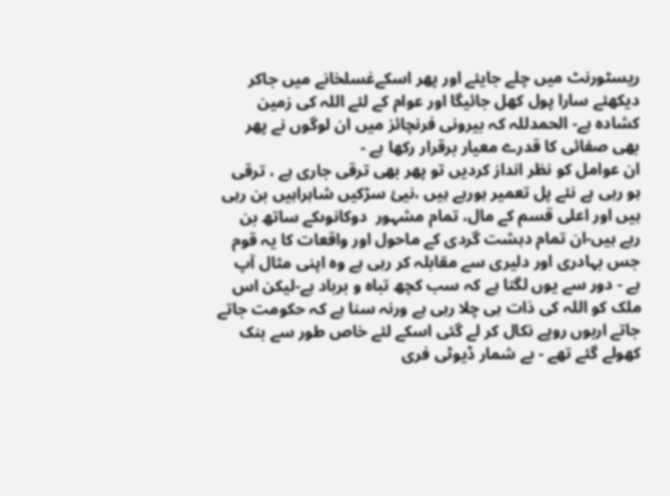ریسٹورنٹ میں چلے جایئے اور پھر اسکےغسلخانے میں جاکر دیکھئے سارا پول کھل جائیگا اور عوام کے لئے اللہ کی زمین کشادہ ہے- الحمدللہ کہ بیرونی فرنچائز میں ان لوگوں نے پھر بھی صفائی کا قدرے معیار برقرار رکھا ہے -
ان عوامل کو نظر انداز کردیں تو پھر بھی ترقی جاری ہے ، ترقی ہو رہی ہے نئے پل تعمیر ہورہے ہیں ،نیئ سڑکیں شاہراہیں بن رہی ہیں اور اعلی قسم کے مال، تمام مشہور  دوکانوںکے ساتھ بن رہے ہیں-ان تمام دہشت گردی کے ماحول اور واقعات کا یہ قوم جس بہادری اور دلیری سے مقابلہ کر رہی ہے وہ اپنی مثال آپ ہے - دور سے یوں لگتا ہے کہ سب کچھ تباہ و برباد ہے-لیکن اس ملک کو اللہ کی ذات ہی چلا رہی ہے ورنہ سنا ہے کہ حکومت جاتے جاتے اربوں روپے نکال کر لے گئی اسکے لئے خاص طور سے بنک کھولے گئے تھے - بے شمار ڈیوٹی فری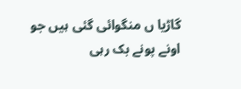گاڑیا ں منگوائی گئی ہیں جو اونے پونے بک رہی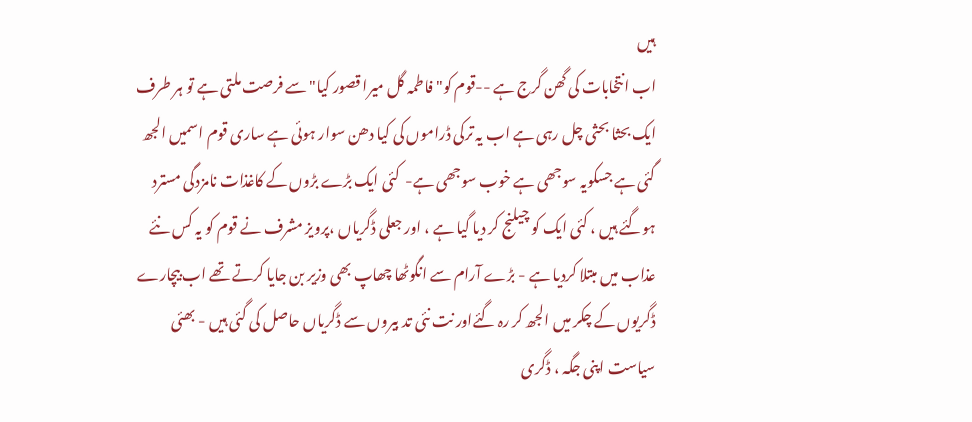ہیں
اب انتخابات کی گھن گرج ہے --قوم کو" فاطمہ گل میرا قصور کیا" سے فرصت ملتی ہے تو ہر طرف ایک بحثا بحثی چل رہی ہے اب یہ ترکی ڈراموں کی کیا دھن سوار ہوئی ہے ساری قوم اسمیں الجھ گئی ہے جسکویہ سوجھی ہے خوب سوجھی ہے-  کئی ایک بڑے بڑوں کے کاغذات نامزدگی مسترد ہوگئے ہیں ، کئی ایک کو چیلنج کر دیا گیا ہے ، اور جعلی ڈگریاں ،پرویز مشرف نے قوم کو یہ کس نئے عذاب میں مبتلا کردیا ہے - بڑے آرام سے انگوٹھا چھاپ بھی وزیر بن جایا کرتے تھے اب بیچارے ڈگریوں کے چکر میں الجھ کر رہ گئےاور نت نئی تد بیروں سے ڈگریاں حاصل کی گئی ہیں - بھئی سیاست اپنی جگہ ، ڈگری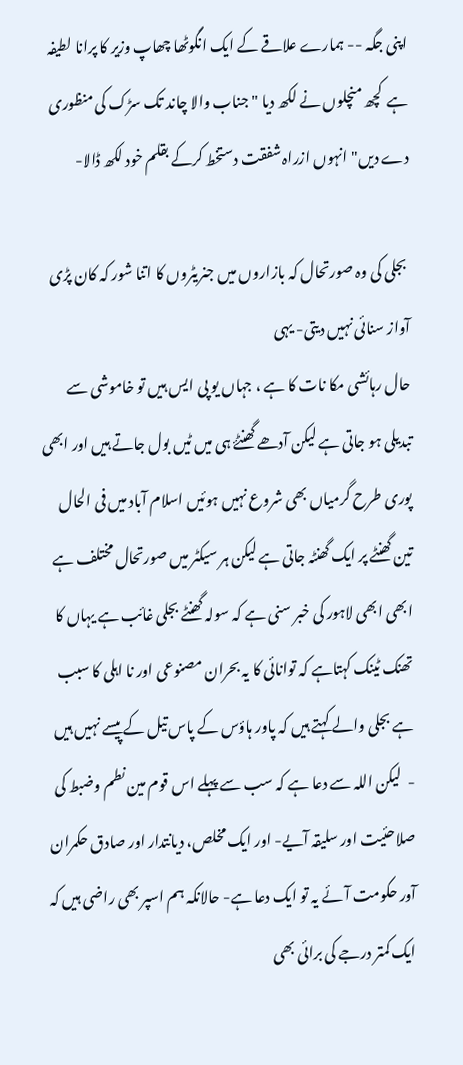اپنی جگہ -- ہمارے علاقے کے ایک انگوٹھا چھاپ وزیر کا پرانا لطیفہ ہے  کچھ منچلوں نے لکھ دیا " جناب والا چاند تک سڑک کی منظوری دے دیں" انہوں ازراہ شفقت دستخط کرکے بقلم خود لکھ ڈالا-

 بجلی کی وہ صورتحال کہ بازاروں میں جنریٹروں کا اتنا شور کہ کان پڑی آواز سنائی نہیں دیتی- یہی
حال رہائشی مکا نات کا ہے ، جہاں یو پی ایس ہیں تو خاموشی سے تبدیلی ہو جاتی ہے لیکن آدھے گھنٹۓ ہی میں ٹیں بول جاتے ہیں اور ابھی پوری طرح گرمیاں بھی شروع نہیں ہوئیں اسلام آباد میں فی الحال تین گھنٹے پر ایک گھنٹہ جاتی ہے لیکن ہر سیکٹر میں صورتحال مختلف ہے ابھی ابھی لاہور کی خبر سنی ہے کہ سولہ گھنٹے بجلی غائب ہے یہاں کا تھنک ٹینک کہتاہے کہ توانائی کا یہ بحران مصنوعی اور نا اہلی کا سبب ہے بجلی والے کہتے ہیں کہ پاور ہاؤس کے پاس تیل کے پیسے نہیں ہیں -  لیکن اللہ سے دعا ہے کہ سب سے پہلے اس قوم مین نطم وضبط کی صلاحئیت اور سلیقہ آیے- اور ایک مخلص، دیانتدار اور صادق حکمران آور حکومت آئے یہ تو ایک دعا ہے- حالانکہ ہم اسپر بھی راضی ہیں کہ ایک کمتر درجے کی برائی بھی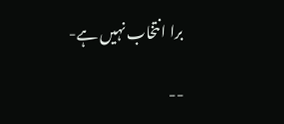برا انتخاب نہیں ہے-

--